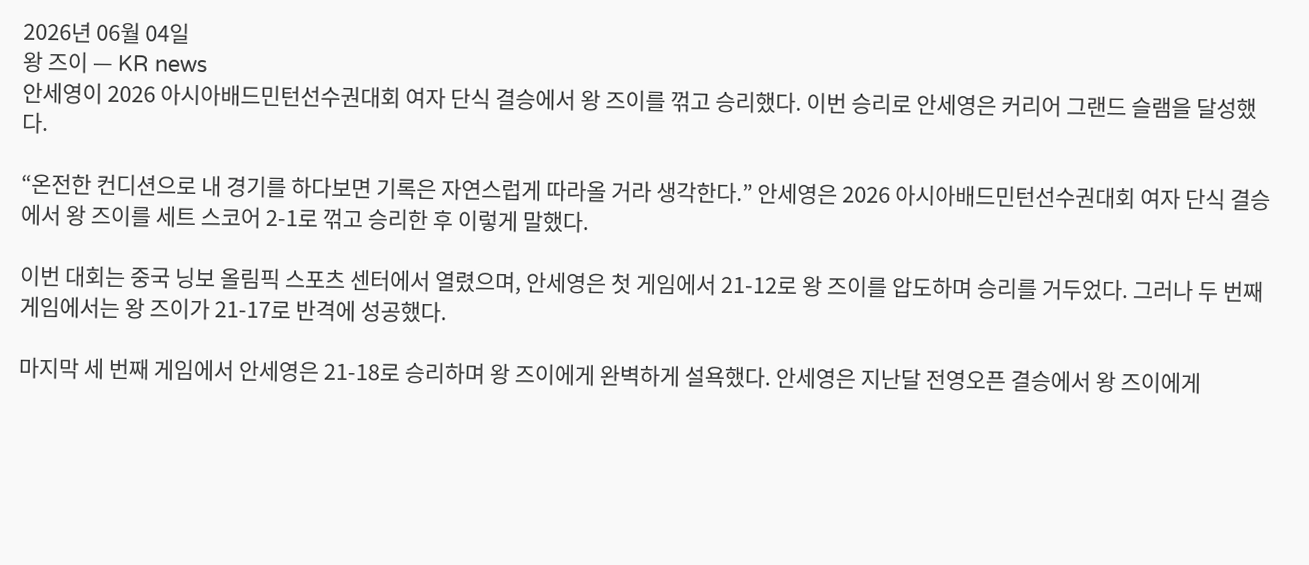2026년 06월 04일
왕 즈이 — KR news
안세영이 2026 아시아배드민턴선수권대회 여자 단식 결승에서 왕 즈이를 꺾고 승리했다. 이번 승리로 안세영은 커리어 그랜드 슬램을 달성했다.

“온전한 컨디션으로 내 경기를 하다보면 기록은 자연스럽게 따라올 거라 생각한다.” 안세영은 2026 아시아배드민턴선수권대회 여자 단식 결승에서 왕 즈이를 세트 스코어 2-1로 꺾고 승리한 후 이렇게 말했다.

이번 대회는 중국 닝보 올림픽 스포츠 센터에서 열렸으며, 안세영은 첫 게임에서 21-12로 왕 즈이를 압도하며 승리를 거두었다. 그러나 두 번째 게임에서는 왕 즈이가 21-17로 반격에 성공했다.

마지막 세 번째 게임에서 안세영은 21-18로 승리하며 왕 즈이에게 완벽하게 설욕했다. 안세영은 지난달 전영오픈 결승에서 왕 즈이에게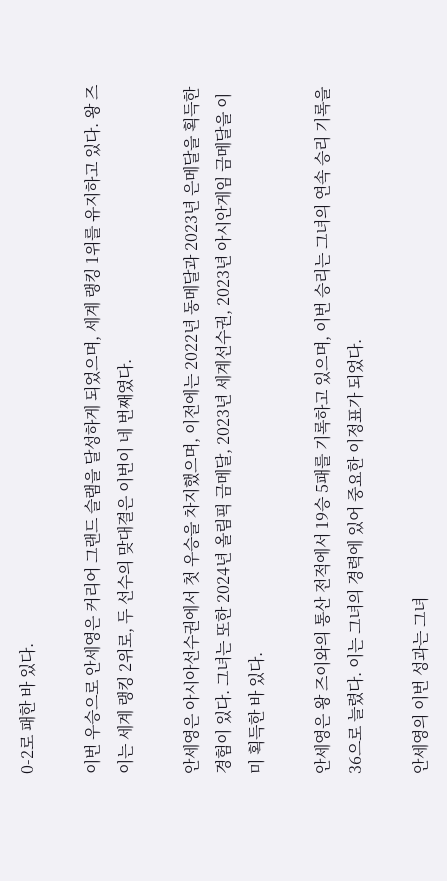0-2로 패한 바 있다.

이번 우승으로 안세영은 커리어 그랜드 슬램을 달성하게 되었으며, 세계 랭킹 1위를 유지하고 있다. 왕 즈이는 세계 랭킹 2위로, 두 선수의 맞대결은 이번이 네 번째였다.

안세영은 아시아선수권에서 첫 우승을 차지했으며, 이전에는 2022년 동메달과 2023년 은메달을 획득한 경험이 있다. 그녀는 또한 2024년 올림픽 금메달, 2023년 세계선수권, 2023년 아시안게임 금메달을 이미 획득한 바 있다.

안세영은 왕 즈이와의 통산 전적에서 19승 5패를 기록하고 있으며, 이번 승리는 그녀의 연속 승리 기록을 36으로 늘렸다. 이는 그녀의 경력에 있어 중요한 이정표가 되었다.

안세영의 이번 성과는 그녀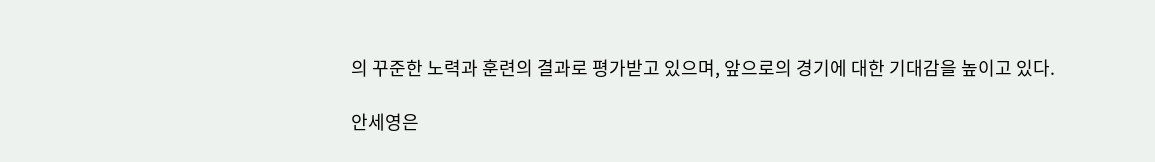의 꾸준한 노력과 훈련의 결과로 평가받고 있으며, 앞으로의 경기에 대한 기대감을 높이고 있다.

안세영은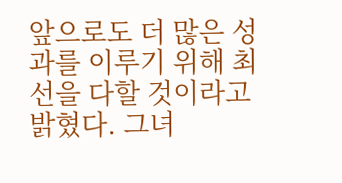앞으로도 더 많은 성과를 이루기 위해 최선을 다할 것이라고 밝혔다. 그녀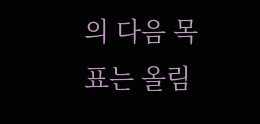의 다음 목표는 올림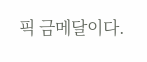픽 금메달이다.